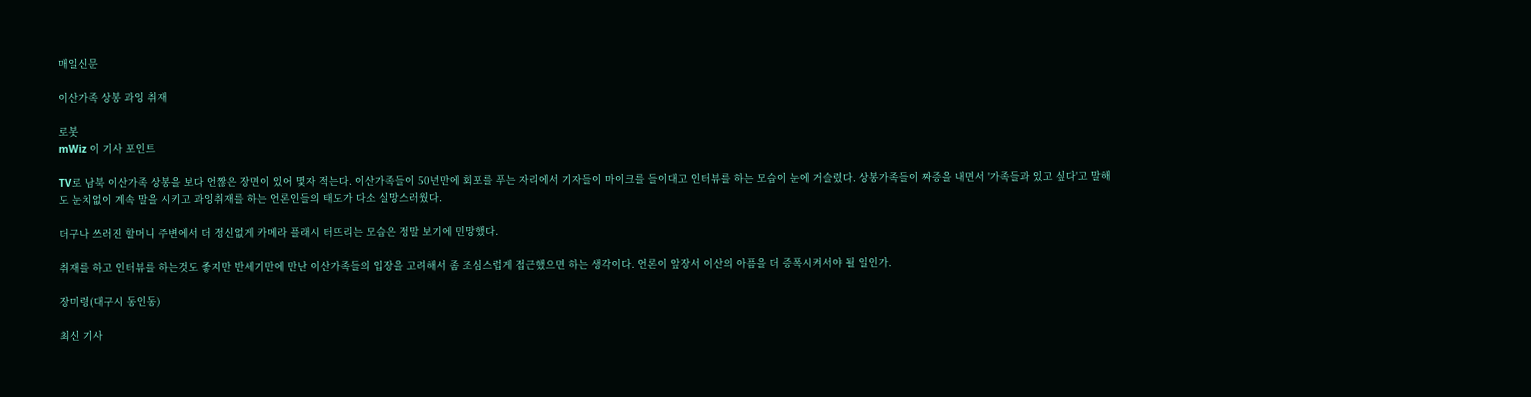매일신문

이산가족 상봉 과잉 취재

로봇
mWiz 이 기사 포인트

TV로 남북 이산가족 상봉을 보다 언짢은 장면이 있어 몇자 적는다. 이산가족들이 50년만에 회포를 푸는 자리에서 기자들이 마이크를 들이대고 인터뷰를 하는 모습이 눈에 거슬렸다. 상봉가족들이 짜증을 내면서 '가족들과 있고 싶다'고 말해도 눈치없이 계속 말을 시키고 과잉취재를 하는 언론인들의 태도가 다소 실망스러웠다.

더구나 쓰러진 할머니 주변에서 더 정신없게 카메라 플래시 터뜨리는 모습은 정말 보기에 민망했다.

취재를 하고 인터뷰를 하는것도 좋지만 반세기만에 만난 이산가족들의 입장을 고려해서 좀 조심스럽게 접근했으면 하는 생각이다. 언론이 앞장서 이산의 아픔을 더 증폭시켜서야 될 일인가.

장미령(대구시 동인동)

최신 기사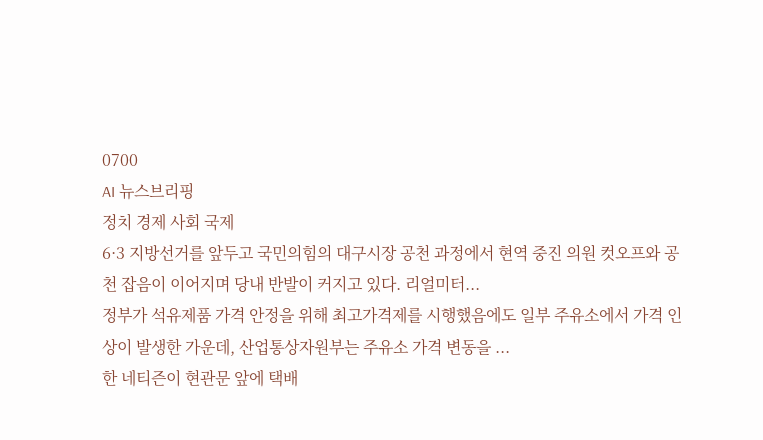0700
AI 뉴스브리핑
정치 경제 사회 국제
6·3 지방선거를 앞두고 국민의힘의 대구시장 공천 과정에서 현역 중진 의원 컷오프와 공천 잡음이 이어지며 당내 반발이 커지고 있다. 리얼미터...
정부가 석유제품 가격 안정을 위해 최고가격제를 시행했음에도 일부 주유소에서 가격 인상이 발생한 가운데, 산업통상자원부는 주유소 가격 변동을 ...
한 네티즌이 현관문 앞에 택배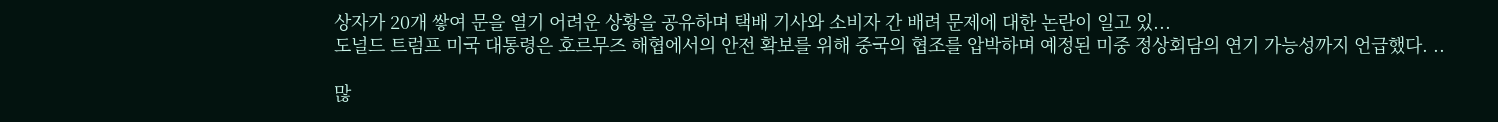상자가 20개 쌓여 문을 열기 어려운 상황을 공유하며 택배 기사와 소비자 간 배려 문제에 대한 논란이 일고 있...
도널드 트럼프 미국 대통령은 호르무즈 해협에서의 안전 확보를 위해 중국의 협조를 압박하며 예정된 미중 정상회담의 연기 가능성까지 언급했다. ..

많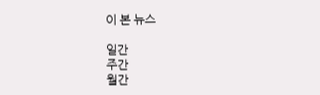이 본 뉴스

일간
주간
월간